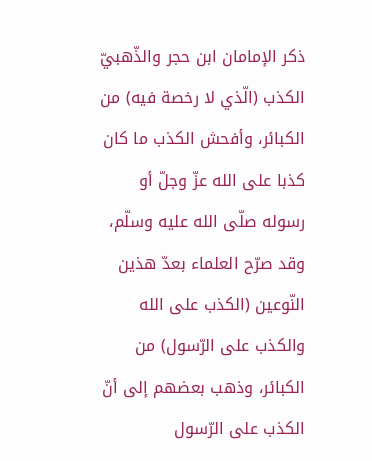ذكر الإمامان ابن حجر والذّهبيّ الكذب (الّذي لا رخصة فيه) من الكبائر، وأفحش الكذب ما كان كذبا على الله عزّ وجلّ أو رسوله صلّى الله عليه وسلّم، وقد صرّح العلماء بعدّ هذين النّوعين (الكذب على الله والكذب على الرّسول) من الكبائر، وذهب بعضهم إلى أنّ الكذب على الرّسول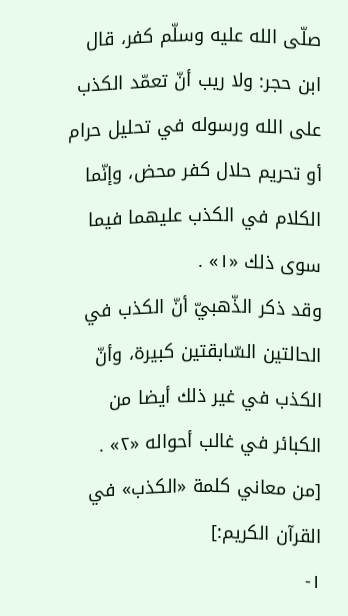صلّى الله عليه وسلّم كفر، قال ابن حجر: ولا ريب أنّ تعمّد الكذب على الله ورسوله في تحليل حرام أو تحريم حلال كفر محض، وإنّما الكلام في الكذب عليهما فيما سوى ذلك «١» .
وقد ذكر الذّهبيّ أنّ الكذب في الحالتين السّابقتين كبيرة، وأنّ الكذب في غير ذلك أيضا من الكبائر في غالب أحواله «٢» .
[من معاني كلمة «الكذب» في القرآن الكريم:]
١-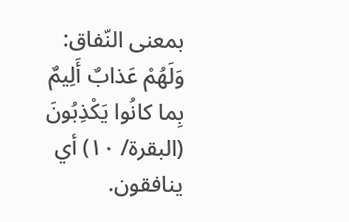بمعنى النّفاق: وَلَهُمْ عَذابٌ أَلِيمٌ بِما كانُوا يَكْذِبُونَ (البقرة/ ١٠) أي ينافقون.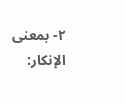٢- بمعنى الإنكار: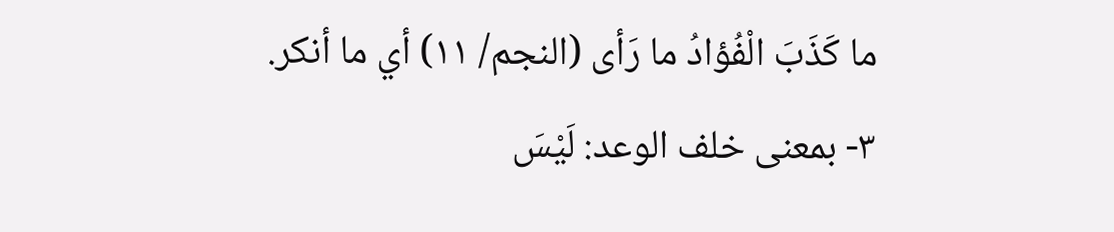ما كَذَبَ الْفُؤادُ ما رَأى (النجم/ ١١) أي ما أنكر.
٣- بمعنى خلف الوعد: لَيْسَ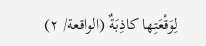لِوَقْعَتِها كاذِبَةٌ (الواقعة/ ٢)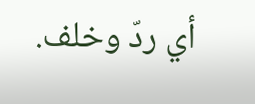أي ردّ وخلف.